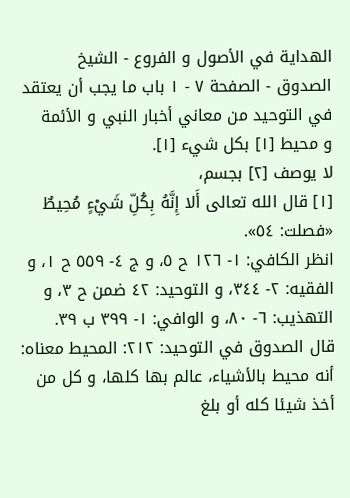الهداية في الأصول و الفروع - الشيخ الصدوق - الصفحة ٧ - ١ باب ما يجب أن يعتقد في التوحيد من معاني أخبار النبي و الأئمة
و محيط [١] بكل شيء [١].
لا يوصف [٢] بجسم،
[١] قال الله تعالى أَلا إِنَّهُ بِكُلِّ شَيْءٍ مُحِيطٌ «فصلت: ٥٤».
انظر الكافي: ١- ١٢٦ ح ٥، و ج ٤- ٥٥٩ ح ١، و الفقيه: ٢- ٣٤٤، و التوحيد: ٤٢ ضمن ح ٣، و التهذيب: ٦- ٨٠، و الوافي: ١- ٣٩٩ ب ٣٩.
قال الصدوق في التوحيد: ٢١٢: المحيط معناه: أنه محيط بالأشياء، عالم بها كلها، و كل من أخذ شيئا كله أو بلغ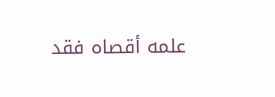علمه أقصاه فقد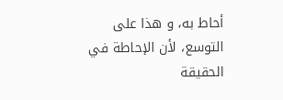أحاط به، و هذا على التوسع، لأن الإحاطة في الحقيقة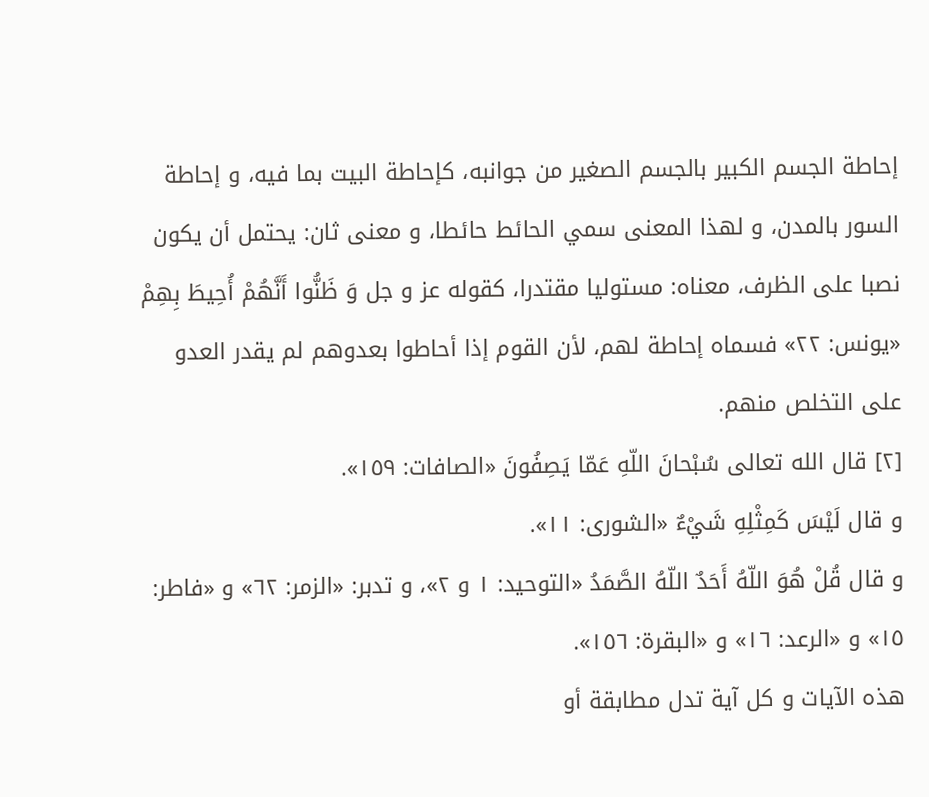إحاطة الجسم الكبير بالجسم الصغير من جوانبه، كإحاطة البيت بما فيه، و إحاطة السور بالمدن، و لهذا المعنى سمي الحائط حائطا، و معنى ثان: يحتمل أن يكون نصبا على الظرف، معناه: مستوليا مقتدرا، كقوله عز و جل وَ ظَنُّوا أَنَّهُمْ أُحِيطَ بِهِمْ «يونس: ٢٢» فسماه إحاطة لهم، لأن القوم إذا أحاطوا بعدوهم لم يقدر العدو على التخلص منهم.
[٢] قال الله تعالى سُبْحانَ اللّهِ عَمّا يَصِفُونَ «الصافات: ١٥٩».
و قال لَيْسَ كَمِثْلِهِ شَيْءٌ «الشورى: ١١».
و قال قُلْ هُوَ اللّهُ أَحَدٌ اللّهُ الصَّمَدُ «التوحيد: ١ و ٢»، و تدبر: «الزمر: ٦٢» و «فاطر:
١٥» و «الرعد: ١٦» و «البقرة: ١٥٦».
هذه الآيات و كل آية تدل مطابقة أو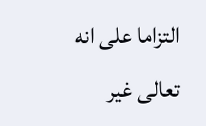التزاما على انه تعالى غير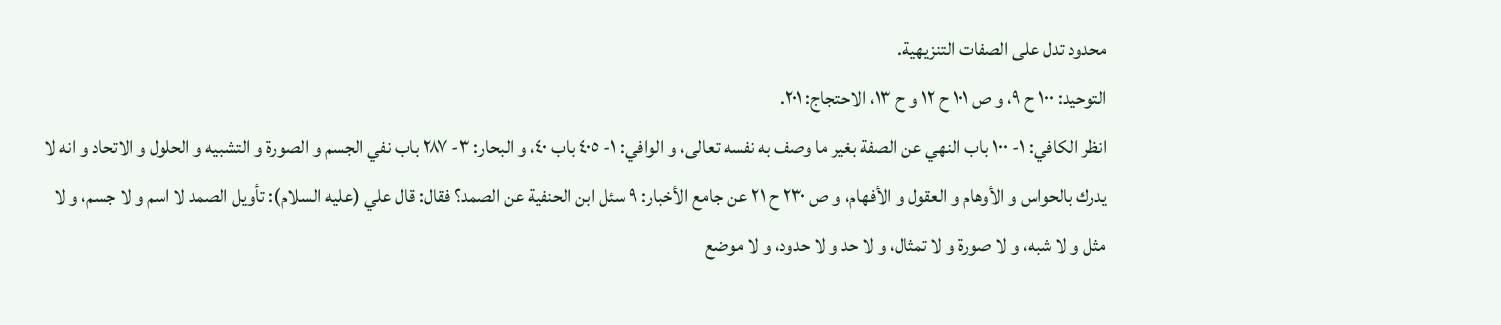محدود تدل على الصفات التنزيهية.
التوحيد: ١٠٠ ح ٩، و ص ١٠١ ح ١٢ و ح ١٣، الاحتجاج: ٢٠١.
انظر الكافي: ١- ١٠٠ باب النهي عن الصفة بغير ما وصف به نفسه تعالى، و الوافي: ١- ٤٠٥ باب ٤٠، و البحار: ٣- ٢٨٧ باب نفي الجسم و الصورة و التشبيه و الحلول و الاتحاد و انه لا يدرك بالحواس و الأوهام و العقول و الأفهام، و ص ٢٣٠ ح ٢١ عن جامع الأخبار: ٩ سئل ابن الحنفية عن الصمد؟ فقال: قال علي (عليه السلام): تأويل الصمد لا اسم و لا جسم، و لا مثل و لا شبه، و لا صورة و لا تمثال، و لا حد و لا حدود، و لا موضع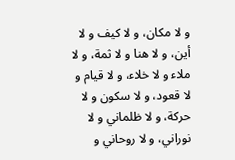و لا مكان، و لا كيف و لا أين، و لا هنا و لا ثمة، و لا ملاء و لا خلاء، و لا قيام و لا قعود، و لا سكون و لا حركة، و لا ظلماني و لا نوراني، و لا روحاني و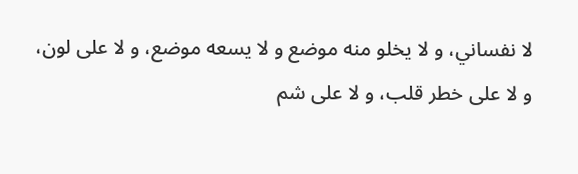لا نفساني، و لا يخلو منه موضع و لا يسعه موضع، و لا على لون، و لا على خطر قلب، و لا على شم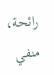رائحة، منفي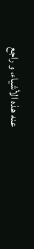عنه هذه الأشياء، و راجع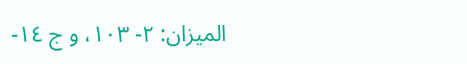الميزان: ٢- ١٠٣، و ج ١٤-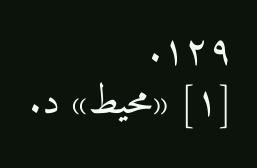١٢٩.
[١] «محيط» د.